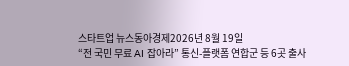스타트업 뉴스동아경제2026년 8월 19일
“전 국민 무료 AI 잡아라” 통신-플랫폼 연합군 등 6곳 출사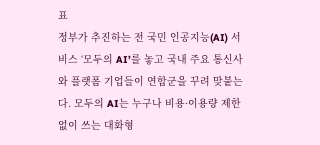표
정부가 추진하는 전 국민 인공지능(AI) 서비스 ‘모두의 AI’를 놓고 국내 주요 통신사와 플랫폼 기업들이 연합군을 꾸려 맞붙는다. 모두의 AI는 누구나 비용·이용량 제한 없이 쓰는 대화형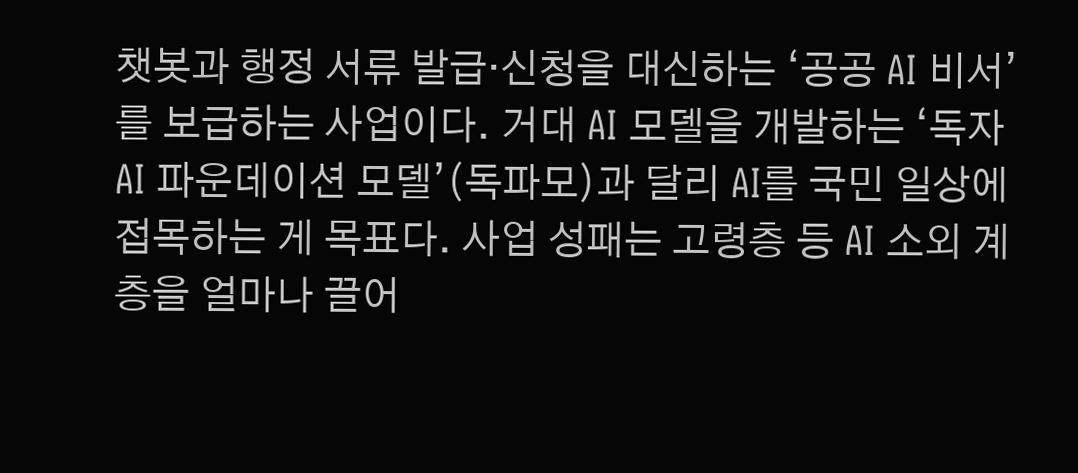챗봇과 행정 서류 발급·신청을 대신하는 ‘공공 AI 비서’를 보급하는 사업이다. 거대 AI 모델을 개발하는 ‘독자 AI 파운데이션 모델’(독파모)과 달리 AI를 국민 일상에 접목하는 게 목표다. 사업 성패는 고령층 등 AI 소외 계층을 얼마나 끌어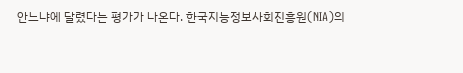안느냐에 달렸다는 평가가 나온다. 한국지능정보사회진흥원(NIA)의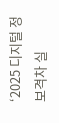‘2025 디지털 정보격차 실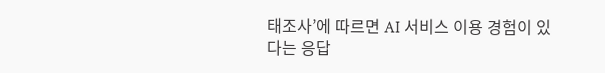태조사’에 따르면 AI 서비스 이용 경험이 있다는 응답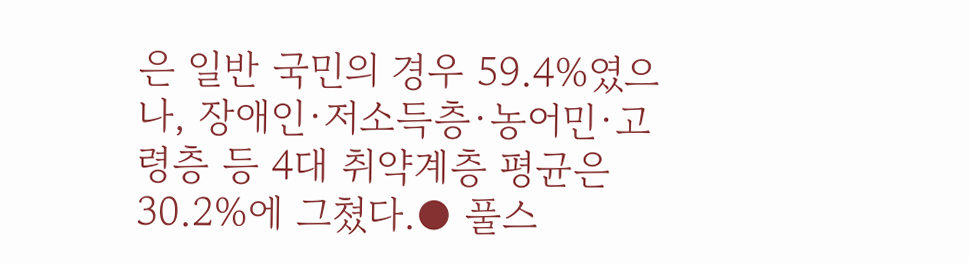은 일반 국민의 경우 59.4%였으나, 장애인·저소득층·농어민·고령층 등 4대 취약계층 평균은 30.2%에 그쳤다.● 풀스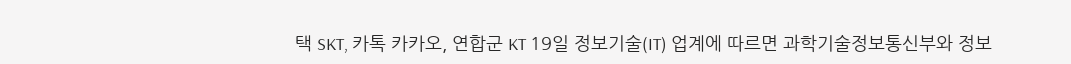택 SKT, 카톡 카카오, 연합군 KT 19일 정보기술(IT) 업계에 따르면 과학기술정보통신부와 정보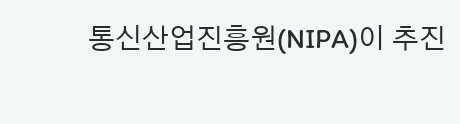통신산업진흥원(NIPA)이 추진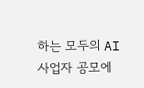하는 모두의 AI 사업자 공모에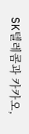SK텔레콤과 카카오,